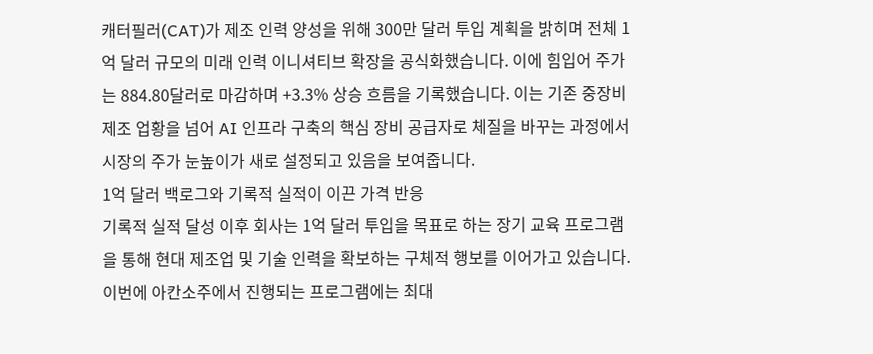캐터필러(CAT)가 제조 인력 양성을 위해 300만 달러 투입 계획을 밝히며 전체 1억 달러 규모의 미래 인력 이니셔티브 확장을 공식화했습니다. 이에 힘입어 주가는 884.80달러로 마감하며 +3.3% 상승 흐름을 기록했습니다. 이는 기존 중장비 제조 업황을 넘어 AI 인프라 구축의 핵심 장비 공급자로 체질을 바꾸는 과정에서 시장의 주가 눈높이가 새로 설정되고 있음을 보여줍니다.
1억 달러 백로그와 기록적 실적이 이끈 가격 반응
기록적 실적 달성 이후 회사는 1억 달러 투입을 목표로 하는 장기 교육 프로그램을 통해 현대 제조업 및 기술 인력을 확보하는 구체적 행보를 이어가고 있습니다. 이번에 아칸소주에서 진행되는 프로그램에는 최대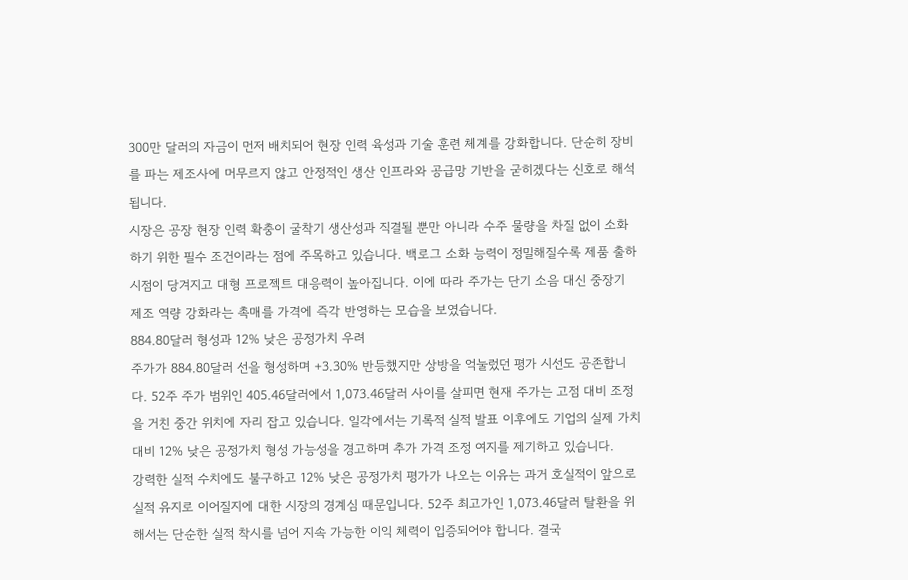300만 달러의 자금이 먼저 배치되어 현장 인력 육성과 기술 훈련 체계를 강화합니다. 단순히 장비를 파는 제조사에 머무르지 않고 안정적인 생산 인프라와 공급망 기반을 굳히겠다는 신호로 해석됩니다.
시장은 공장 현장 인력 확충이 굴착기 생산성과 직결될 뿐만 아니라 수주 물량을 차질 없이 소화하기 위한 필수 조건이라는 점에 주목하고 있습니다. 백로그 소화 능력이 정밀해질수록 제품 출하 시점이 당겨지고 대형 프로젝트 대응력이 높아집니다. 이에 따라 주가는 단기 소음 대신 중장기 제조 역량 강화라는 촉매를 가격에 즉각 반영하는 모습을 보였습니다.
884.80달러 형성과 12% 낮은 공정가치 우려
주가가 884.80달러 선을 형성하며 +3.30% 반등했지만 상방을 억눌렀던 평가 시선도 공존합니다. 52주 주가 범위인 405.46달러에서 1,073.46달러 사이를 살피면 현재 주가는 고점 대비 조정을 거친 중간 위치에 자리 잡고 있습니다. 일각에서는 기록적 실적 발표 이후에도 기업의 실제 가치 대비 12% 낮은 공정가치 형성 가능성을 경고하며 추가 가격 조정 여지를 제기하고 있습니다.
강력한 실적 수치에도 불구하고 12% 낮은 공정가치 평가가 나오는 이유는 과거 호실적이 앞으로 실적 유지로 이어질지에 대한 시장의 경계심 때문입니다. 52주 최고가인 1,073.46달러 탈환을 위해서는 단순한 실적 착시를 넘어 지속 가능한 이익 체력이 입증되어야 합니다. 결국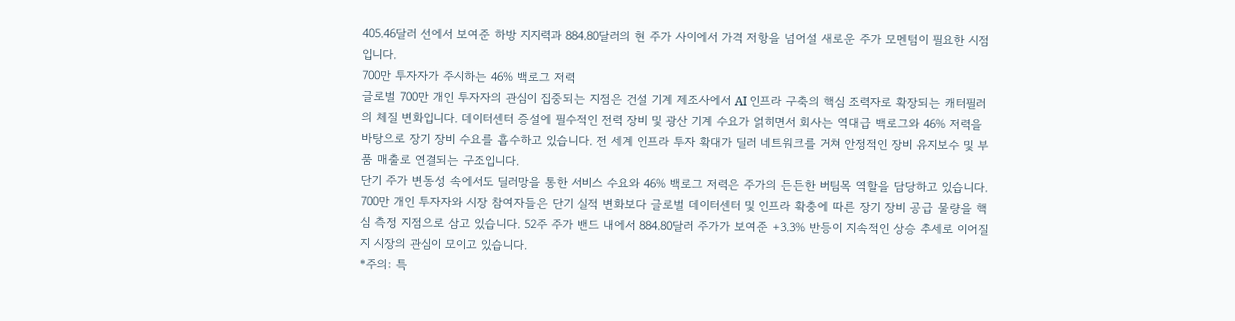405.46달러 선에서 보여준 하방 지지력과 884.80달러의 현 주가 사이에서 가격 저항을 넘어설 새로운 주가 모멘텀이 필요한 시점입니다.
700만 투자자가 주시하는 46% 백로그 저력
글로벌 700만 개인 투자자의 관심이 집중되는 지점은 건설 기계 제조사에서 AI 인프라 구축의 핵심 조력자로 확장되는 캐터필러의 체질 변화입니다. 데이터센터 증설에 필수적인 전력 장비 및 광산 기계 수요가 얽히면서 회사는 역대급 백로그와 46% 저력을 바탕으로 장기 장비 수요를 흡수하고 있습니다. 전 세계 인프라 투자 확대가 딜러 네트워크를 거쳐 안정적인 장비 유지보수 및 부품 매출로 연결되는 구조입니다.
단기 주가 변동성 속에서도 딜러망을 통한 서비스 수요와 46% 백로그 저력은 주가의 든든한 버팀목 역할을 담당하고 있습니다. 700만 개인 투자자와 시장 참여자들은 단기 실적 변화보다 글로벌 데이터센터 및 인프라 확충에 따른 장기 장비 공급 물량을 핵심 측정 지점으로 삼고 있습니다. 52주 주가 밴드 내에서 884.80달러 주가가 보여준 +3.3% 반등이 지속적인 상승 추세로 이어질지 시장의 관심이 모이고 있습니다.
*주의: 특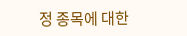정 종목에 대한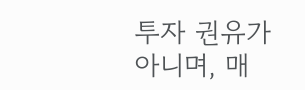투자 권유가 아니며, 매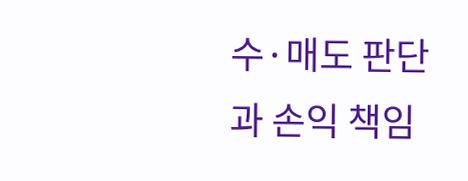수·매도 판단과 손익 책임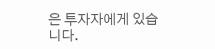은 투자자에게 있습니다.